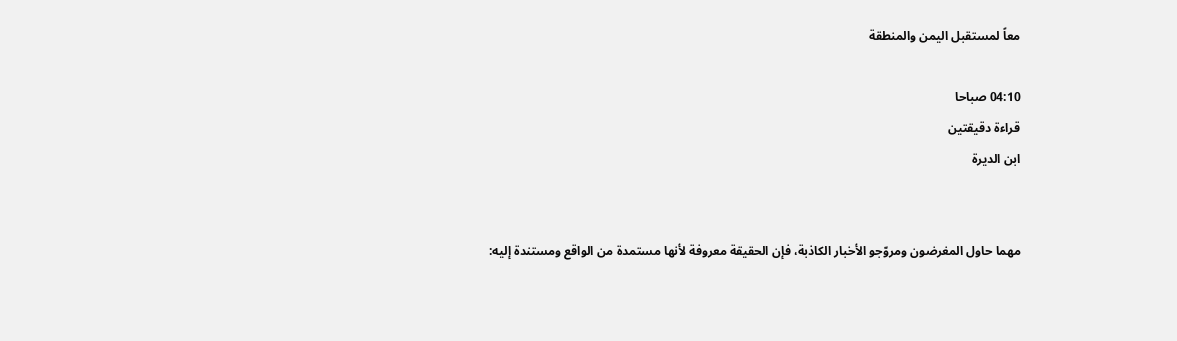معاً لمستقبل اليمن والمنطقة

04:10 صباحا
قراءة دقيقتين
ابن الديرة


مهما حاول المغرضون ومروّجو الأخبار الكاذبة، فإن الحقيقة معروفة لأنها مستمدة من الواقع ومستندة إليه: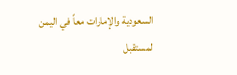السعودية والإمارات معاً في اليمن لمستقبل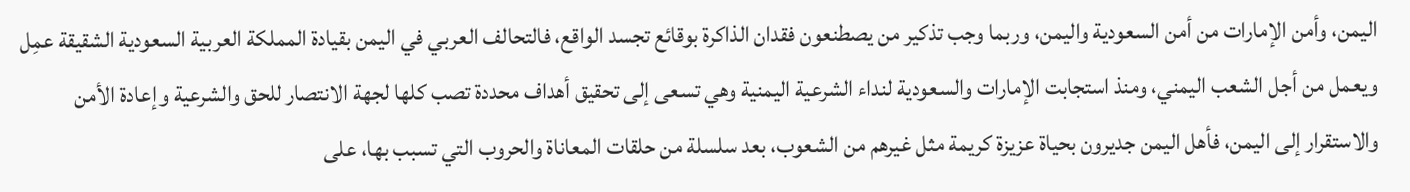اليمن، وأمن الإمارات من أمن السعودية واليمن، وربما وجب تذكير من يصطنعون فقدان الذاكرة بوقائع تجسد الواقع، فالتحالف العربي في اليمن بقيادة المملكة العربية السعودية الشقيقة عمِل ويعمل من أجل الشعب اليمني، ومنذ استجابت الإمارات والسعودية لنداء الشرعية اليمنية وهي تسعى إلى تحقيق أهداف محددة تصب كلها لجهة الانتصار للحق والشرعية وإعادة الأمن والاستقرار إلى اليمن، فأهل اليمن جديرون بحياة عزيزة كريمة مثل غيرهم من الشعوب، بعد سلسلة من حلقات المعاناة والحروب التي تسبب بها، على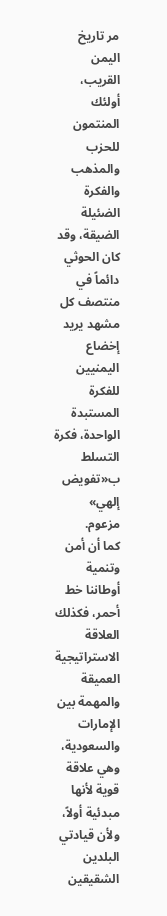مر تاريخ اليمن القريب، أولئك المنتمون للحزب والمذهب والفكرة الضئيلة الضيقة، وقد كان الحوثي دائماً في منتصف كل مشهد يريد إخضاع اليمنيين للفكرة المستبدة الواحدة، فكرة التسلط ب«تفويض إلهي» مزعوم.
كما أن أمن وتنمية أوطاننا خط أحمر، فكذلك العلاقة الاستراتيجية العميقة والمهمة بين الإمارات والسعودية، وهي علاقة قوية لأنها مبدئية أولاً، ولأن قيادتي البلدين الشقيقين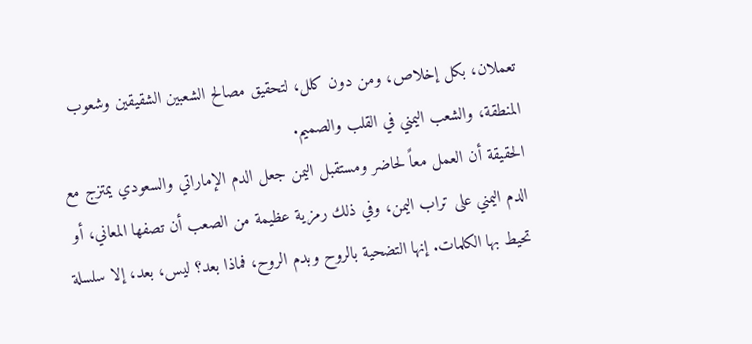تعملان، بكل إخلاص، ومن دون كلل، لتحقيق مصالح الشعبين الشقيقين وشعوب المنطقة، والشعب اليمني في القلب والصميم.
الحقيقة أن العمل معاً لحاضر ومستقبل اليمن جعل الدم الإماراتي والسعودي يمتزج مع الدم اليمني على تراب اليمن، وفي ذلك رمزية عظيمة من الصعب أن تصفها المعاني، أو تحيط بها الكلمات. إنها التضحية بالروح وبدم الروح، فماذا بعد؟ ليس، بعد، إلا سلسلة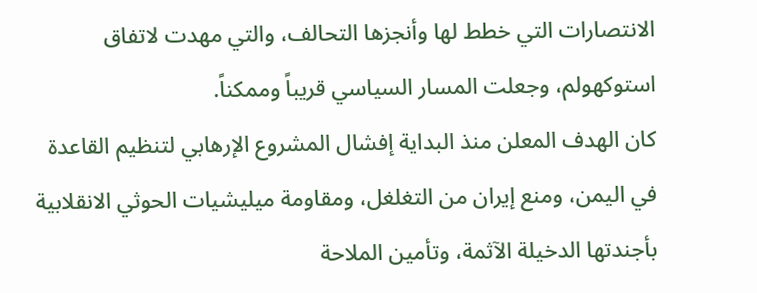الانتصارات التي خطط لها وأنجزها التحالف، والتي مهدت لاتفاق استوكهولم، وجعلت المسار السياسي قريباً وممكناً.
كان الهدف المعلن منذ البداية إفشال المشروع الإرهابي لتنظيم القاعدة في اليمن، ومنع إيران من التغلغل، ومقاومة ميليشيات الحوثي الانقلابية بأجندتها الدخيلة الآثمة، وتأمين الملاحة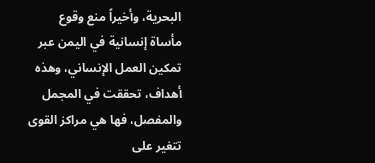البحرية، وأخيراً منع وقوع مأساة إنسانية في اليمن عبر تمكين العمل الإنساني، وهذه أهداف، تحققت في المجمل والمفصل، فها هي مراكز القوى تتغير على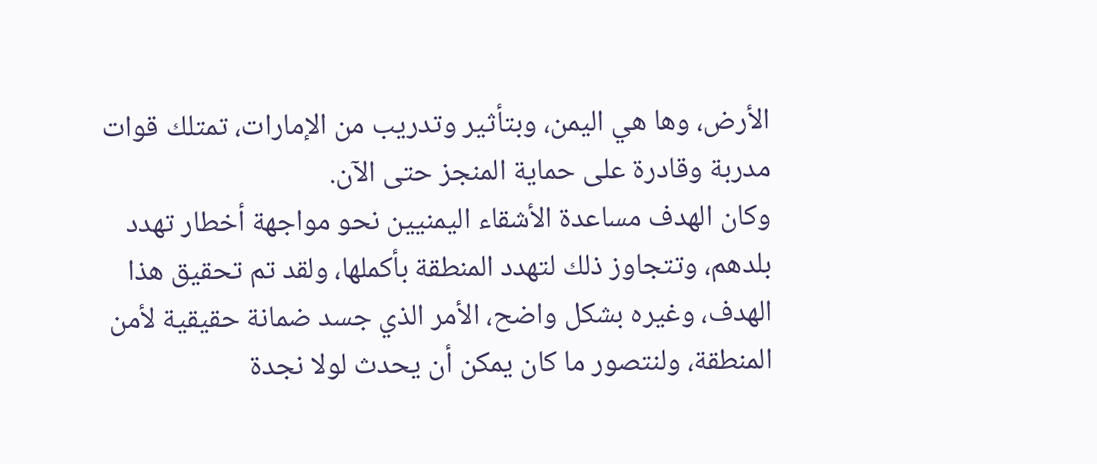الأرض، وها هي اليمن، وبتأثير وتدريب من الإمارات، تمتلك قوات مدربة وقادرة على حماية المنجز حتى الآن.
وكان الهدف مساعدة الأشقاء اليمنيين نحو مواجهة أخطار تهدد بلدهم، وتتجاوز ذلك لتهدد المنطقة بأكملها، ولقد تم تحقيق هذا الهدف، وغيره بشكل واضح، الأمر الذي جسد ضمانة حقيقية لأمن المنطقة، ولنتصور ما كان يمكن أن يحدث لولا نجدة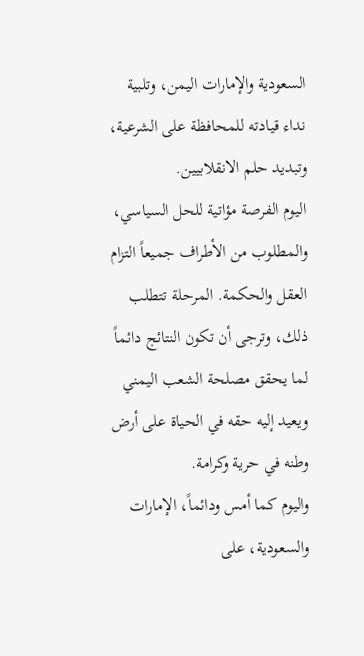السعودية والإمارات اليمن، وتلبية نداء قيادته للمحافظة على الشرعية، وتبديد حلم الانقلابيين.
اليوم الفرصة مؤاتية للحل السياسي، والمطلوب من الأطراف جميعاً التزام العقل والحكمة. المرحلة تتطلب ذلك، وترجى أن تكون النتائج دائماً لما يحقق مصلحة الشعب اليمني ويعيد إليه حقه في الحياة على أرض وطنه في حرية وكرامة.
واليوم كما أمس ودائماً، الإمارات والسعودية، على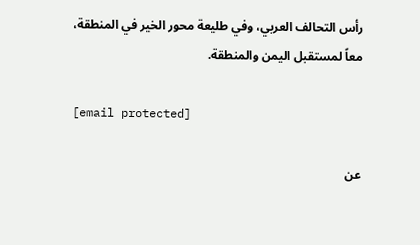رأس التحالف العربي، وفي طليعة محور الخير في المنطقة، معاً لمستقبل اليمن والمنطقة.

[email protected]

عن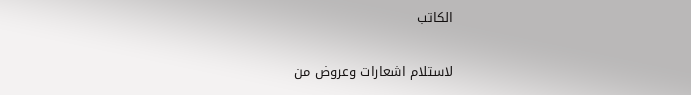الكاتب

لاستلام اشعارات وعروض من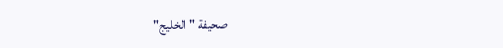صحيفة "الخليج"